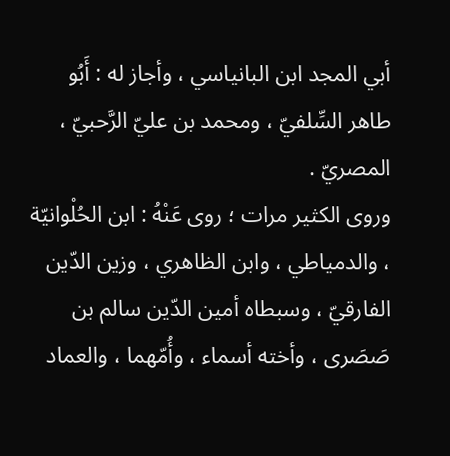أبي المجد ابن البانياسي ، وأجاز له : أَبُو طاهر السِّلفيّ ، ومحمد بن عليّ الرَّحبيّ ، المصريّ .
وروى الكثير مرات ؛ روى عَنْهُ : ابن الحُلْوانيّة ، والدمياطي ، وابن الظاهري ، وزين الدّين الفارقيّ ، وسبطاه أمين الدّين سالم بن صَصَرى ، وأخته أسماء ، وأُمّهما ، والعماد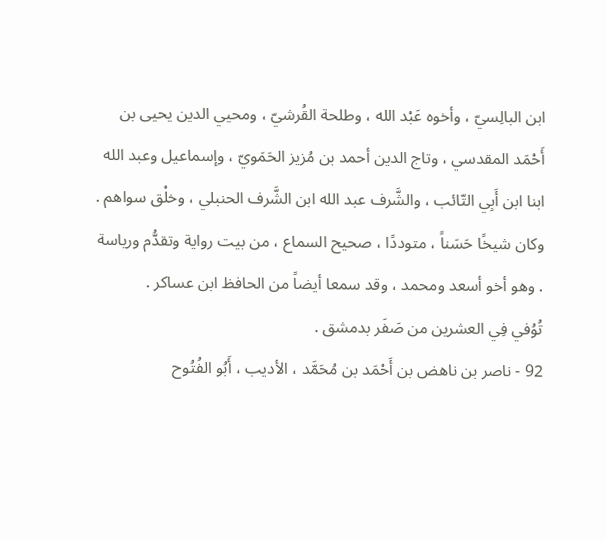ابن البالِسيّ ، وأخوه عَبْد الله ، وطلحة القُرشيّ ، ومحيي الدين يحيى بن أَحْمَد المقدسي ، وتاج الدين أحمد بن مُزيز الحَمَويّ ، وإسماعيل وعبد الله ابنا ابن أَبِي التّائب ، والشَّرف عبد الله ابن الشَّرف الحنبلي ، وخلْق سواهم .
وكان شيخًا حَسَناً ، متوددًا ، صحيح السماع ، من بيت رواية وتقدُّم ورياسة . وهو أخو أسعد ومحمد ، وقد سمعا أيضاً من الحافظ ابن عساكر .
تُوُفي فِي العشرين من صَفَر بدمشق .
92 - ناصر بن ناهض بن أَحْمَد بن مُحَمَّد ، الأديب ، أَبُو الفُتُوح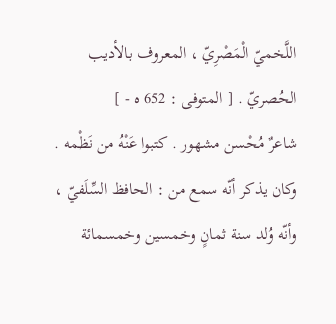اللَّخميّ الْمَصْرِيّ ، المعروف بالأديب الحُصريّ . [ المتوفى : 652 ه - ]
شاعرٌ مُحْسن مشهور . كتبوا عَنْهُ من نَظْمه . وكان يذكر أنّه سمع من : الحافظ السِّلَفيّ ، وأنّه وُلد سنة ثمانٍ وخمسين وخمسمائة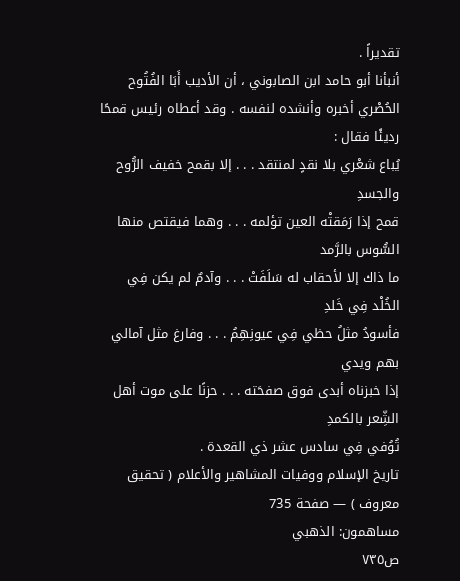تقديراً .
أنبأنا أبو حامد ابن الصابوني ، أن الأديب أَبَا الفُتُوح الحُصْري أخبره وأنشده لنفسه . وقد أعطاه رئيس قمحًا رديئًا فقال :
يُباع شعْري بلا نقدٍ لمنتقد . . . إلا بقمح خفيف الرُّوح والجسدِ
قمح إذا رَمَقتْه العين تؤلمه . . . وهما فيقتص منها السُّوس بالرَّمد
ما ذاك إلا لأحقاب له سَلَفَتْ . . . وآدمٌ لم يكن فِي الخُلْد فِي خَلدِ
فأسودُ مثلُ حظي فِي عيونِهِمُ . . . وفارغ مثل آمالي بهم ويدي
إذا خبزناه أبدى فوق صفحَته . . . حزنًا على موت أهل الشِّعر بالكمدِ
تُوُفي فِي سادس عشر ذي القعدة .
تاريخ الإسلام ووفيات المشاهير والأعلام ( تحقيق معروف ) — صفحة 735
مساهمون: الذهبي
ص٧٣٥